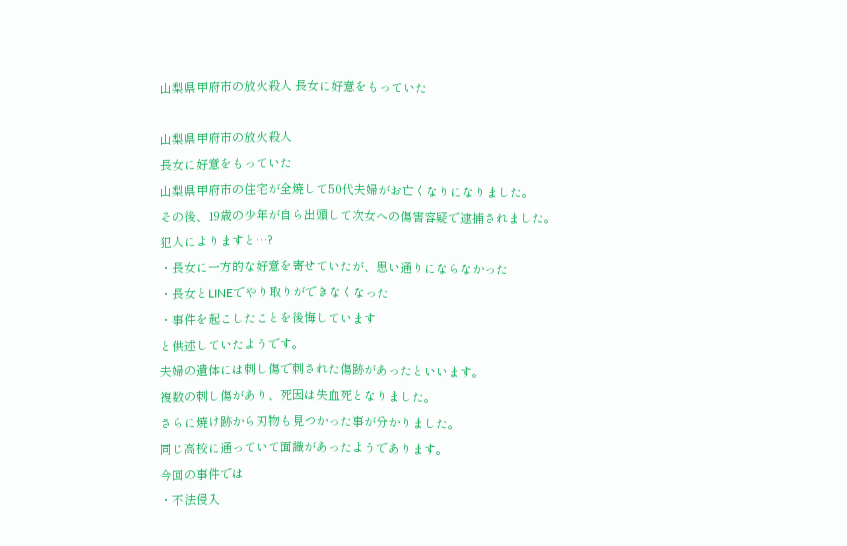山梨県甲府市の放火殺人 長女に好意をもっていた

山梨県甲府市の放火殺人
長女に好意をもっていた
山梨県甲府市の住宅が全焼して50代夫婦がお亡くなりになりました。
その後、19歳の少年が自ら出頭して次女への傷害容疑で逮捕されました。
犯人によりますと…?
・長女に一方的な好意を寄せていたが、思い通りにならなかった
・長女とLINEでやり取りができなくなった
・事件を起こしたことを後悔しています
と供述していたようです。
夫婦の遺体には刺し傷で刺された傷跡があったといいます。
複数の刺し傷があり、死因は失血死となりました。
さらに焼け跡から刃物も見つかった事が分かりました。
同じ高校に通っていて面識があったようであります。
今回の事件では
・不法侵入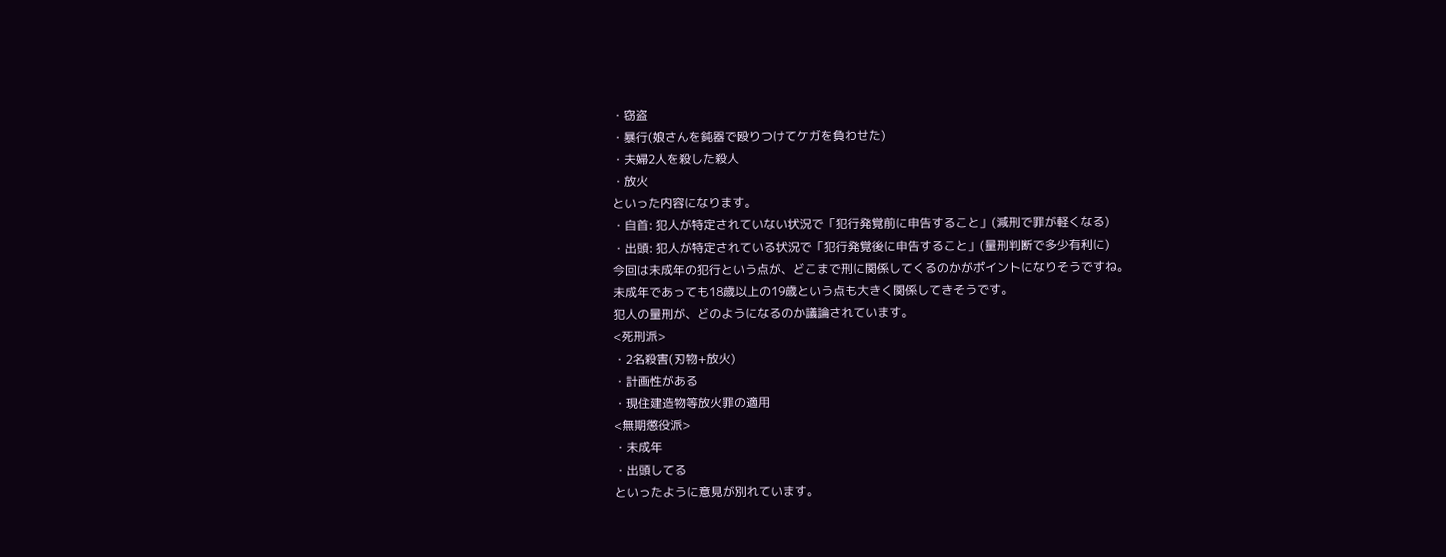・窃盗
・暴行(娘さんを鈍器で殴りつけてケガを負わせた)
・夫婦2人を殺した殺人
・放火
といった内容になります。
・自首: 犯人が特定されていない状況で「犯行発覚前に申告すること」(減刑で罪が軽くなる)
・出頭: 犯人が特定されている状況で「犯行発覚後に申告すること」(量刑判断で多少有利に)
今回は未成年の犯行という点が、どこまで刑に関係してくるのかがポイントになりそうですね。
未成年であっても18歳以上の19歳という点も大きく関係してきそうです。
犯人の量刑が、どのようになるのか議論されています。
<死刑派>
・2名殺害(刃物+放火)
・計画性がある
・現住建造物等放火罪の適用
<無期懲役派>
・未成年
・出頭してる
といったように意見が別れています。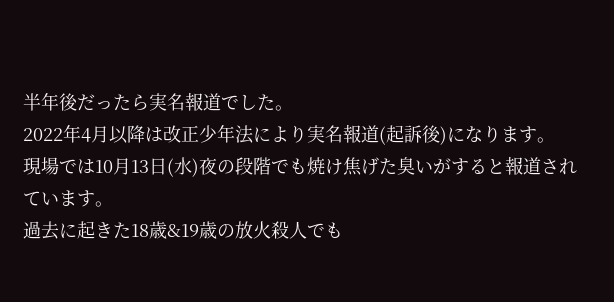半年後だったら実名報道でした。
2022年4月以降は改正少年法により実名報道(起訴後)になります。
現場では10月13日(水)夜の段階でも焼け焦げた臭いがすると報道されています。
過去に起きた18歳&19歳の放火殺人でも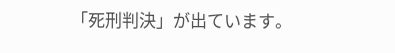「死刑判決」が出ています。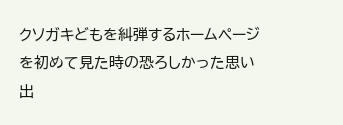クソガキどもを糾弾するホームページを初めて見た時の恐ろしかった思い出